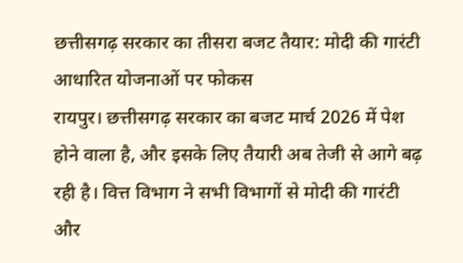छत्तीसगढ़ सरकार का तीसरा बजट तैयार: मोदी की गारंटी आधारित योजनाओं पर फोकस
रायपुर। छत्तीसगढ़ सरकार का बजट मार्च 2026 में पेश होने वाला है, और इसके लिए तैयारी अब तेजी से आगे बढ़ रही है। वित्त विभाग ने सभी विभागों से मोदी की गारंटी और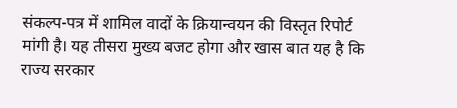संकल्प-पत्र में शामिल वादों के क्रियान्वयन की विस्तृत रिपोर्ट मांगी है। यह तीसरा मुख्य बजट होगा और खास बात यह है कि राज्य सरकार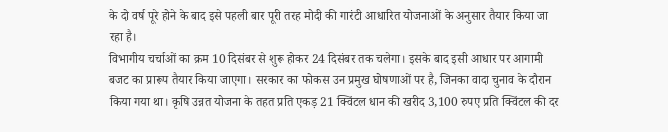के दो वर्ष पूरे होने के बाद इसे पहली बार पूरी तरह मोदी की गारंटी आधारित योजनाओं के अनुसार तैयार किया जा रहा है।
विभागीय चर्चाओं का क्रम 10 दिसंबर से शुरू होकर 24 दिसंबर तक चलेगा। इसके बाद इसी आधार पर आगामी बजट का प्रारूप तैयार किया जाएगा। सरकार का फोकस उन प्रमुख घोषणाओं पर है, जिनका वादा चुनाव के दौरान किया गया था। कृषि उन्नत योजना के तहत प्रति एकड़ 21 क्विंटल धान की खरीद 3,100 रुपए प्रति क्विंटल की दर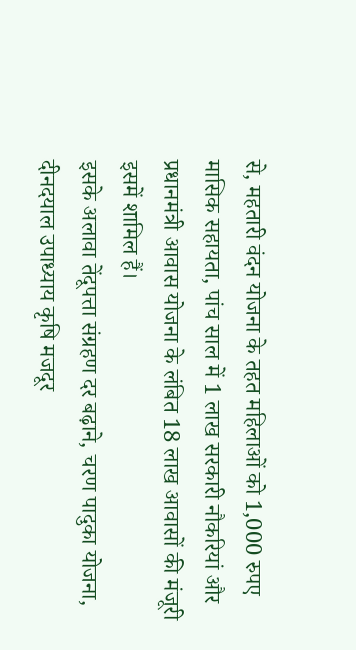से, महतारी वंदन योजना के तहत महिलाओं को 1,000 रुपए मासिक सहायता, पांच साल में 1 लाख सरकारी नौकरियां और प्रधानमंत्री आवास योजना के लंबित 18 लाख आवासों की मंजूरी इसमें शामिल हैं।
इसके अलावा तेंदूपत्ता संग्रहण दर बढ़ाने, चरण पादुका योजना, दीनदयाल उपाध्याय कृषि मजदूर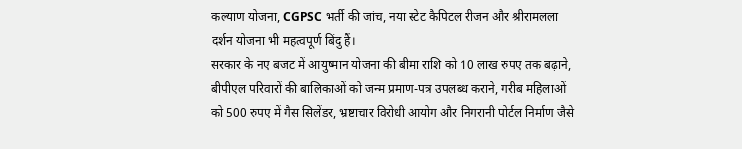कल्याण योजना, CGPSC भर्ती की जांच, नया स्टेट कैपिटल रीजन और श्रीरामलला दर्शन योजना भी महत्वपूर्ण बिंदु हैं।
सरकार के नए बजट में आयुष्मान योजना की बीमा राशि को 10 लाख रुपए तक बढ़ाने, बीपीएल परिवारों की बालिकाओं को जन्म प्रमाण-पत्र उपलब्ध कराने, गरीब महिलाओं को 500 रुपए में गैस सिलेंडर, भ्रष्टाचार विरोधी आयोग और निगरानी पोर्टल निर्माण जैसे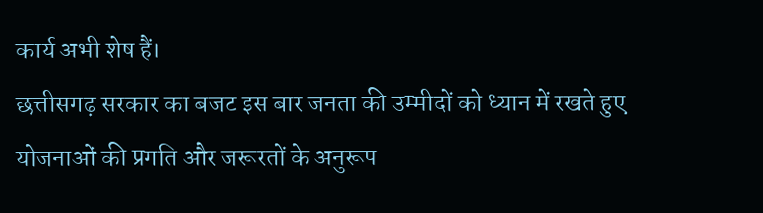कार्य अभी शेष हैं।
छत्तीसगढ़ सरकार का बजट इस बार जनता की उम्मीदों को ध्यान में रखते हुए योजनाओं की प्रगति और जरूरतों के अनुरूप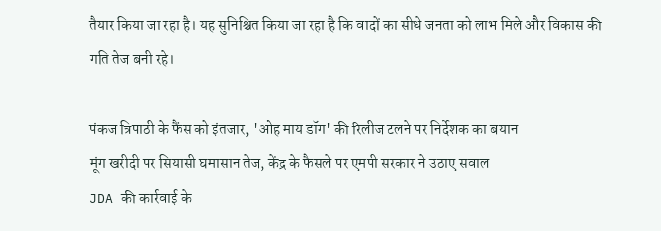तैयार किया जा रहा है। यह सुनिश्चित किया जा रहा है कि वादों का सीधे जनता को लाभ मिले और विकास की गति तेज बनी रहे।

पंकज त्रिपाठी के फैंस को इंतजार, 'ओह माय डॉग' की रिलीज टलने पर निर्देशक का बयान
मूंग खरीदी पर सियासी घमासान तेज, केंद्र के फैसले पर एमपी सरकार ने उठाए सवाल
JDA की कार्रवाई के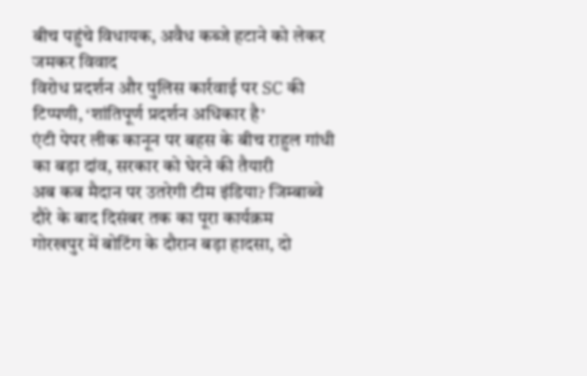बीच पहुंचे विधायक, अवैध कब्जे हटाने को लेकर जमकर विवाद
विरोध प्रदर्शन और पुलिस कार्रवाई पर SC की टिप्पणी, ‘शांतिपूर्ण प्रदर्शन अधिकार है’
एंटी पेपर लीक कानून पर बहस के बीच राहुल गांधी का बड़ा दांव, सरकार को घेरने की तैयारी
अब कब मैदान पर उतरेगी टीम इंडिया? जिम्बाब्वे दौरे के बाद दिसंबर तक का पूरा कार्यक्रम
गोरखपुर में बोटिंग के दौरान बड़ा हादसा, दो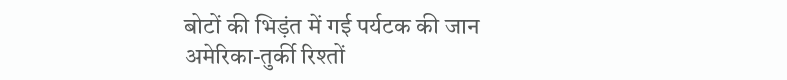बोटों की भिड़ंत में गई पर्यटक की जान
अमेरिका-तुर्की रिश्तों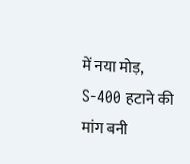में नया मोड़, S-400 हटाने की मांग बनी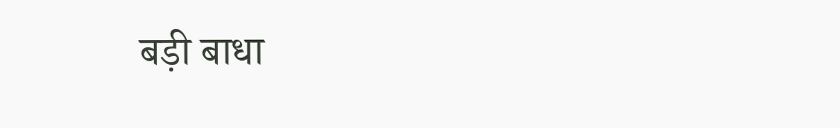बड़ी बाधा